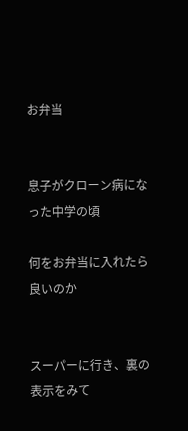お弁当


息子がクローン病になった中学の頃

何をお弁当に入れたら良いのか


スーパーに行き、裏の表示をみて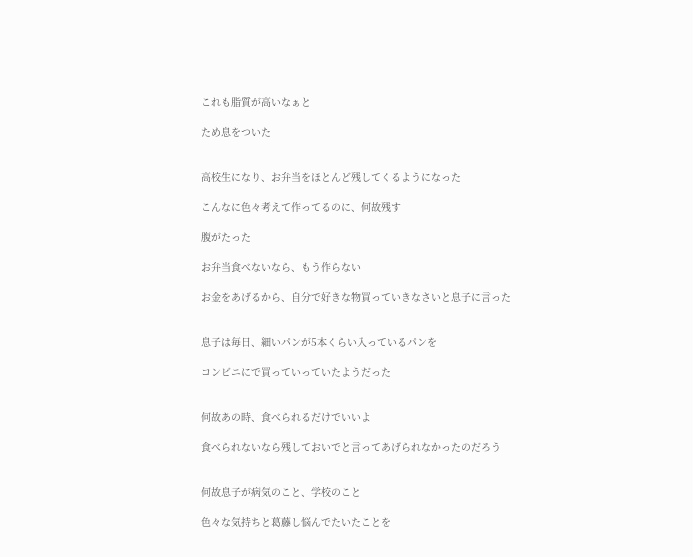これも脂質が高いなぁと

ため息をついた


高校生になり、お弁当をほとんど残してくるようになった

こんなに色々考えて作ってるのに、何故残す

腹がたった

お弁当食べないなら、もう作らない

お金をあげるから、自分で好きな物買っていきなさいと息子に言った


息子は毎日、細いパンが5本くらい入っているパンを

コンビニにで買っていっていたようだった


何故あの時、食べられるだけでいいよ

食べられないなら残しておいでと言ってあげられなかったのだろう


何故息子が病気のこと、学校のこと

色々な気持ちと葛藤し悩んでたいたことを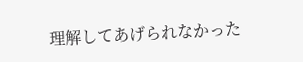理解してあげられなかった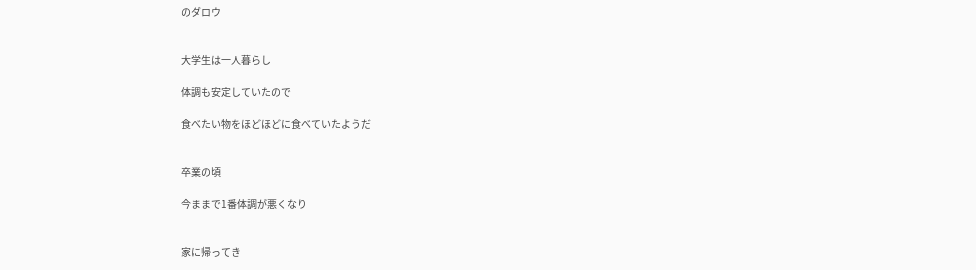のダロウ


大学生は一人暮らし

体調も安定していたので

食べたい物をほどほどに食べていたようだ


卒業の頃

今ままで1番体調が悪くなり


家に帰ってき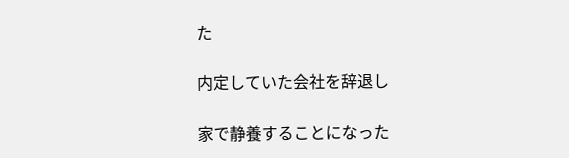た

内定していた会社を辞退し

家で静養することになった